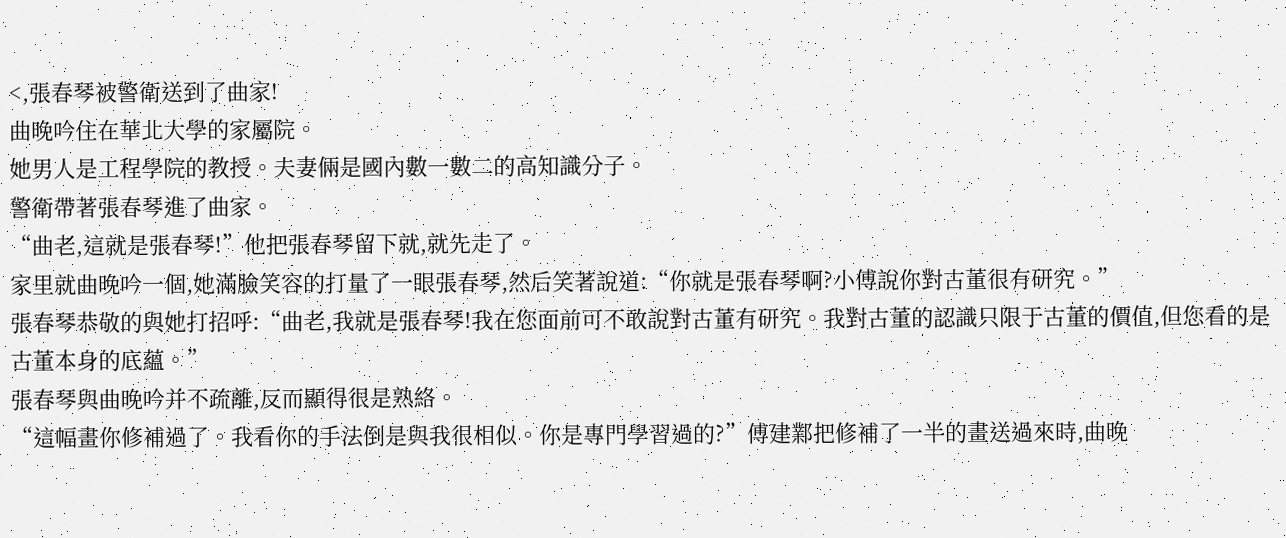<,張春琴被警衛送到了曲家!
曲晚吟住在華北大學的家屬院。
她男人是工程學院的教授。夫妻倆是國內數一數二的高知識分子。
警衛帶著張春琴進了曲家。
“曲老,這就是張春琴!”他把張春琴留下就,就先走了。
家里就曲晚吟一個,她滿臉笑容的打量了一眼張春琴,然后笑著說道:“你就是張春琴啊?小傅說你對古董很有研究。”
張春琴恭敬的與她打招呼:“曲老,我就是張春琴!我在您面前可不敢說對古董有研究。我對古董的認識只限于古董的價值,但您看的是古董本身的底蘊。”
張春琴與曲晚吟并不疏離,反而顯得很是熟絡。
“這幅畫你修補過了。我看你的手法倒是與我很相似。你是專門學習過的?”傅建鄴把修補了一半的畫送過來時,曲晚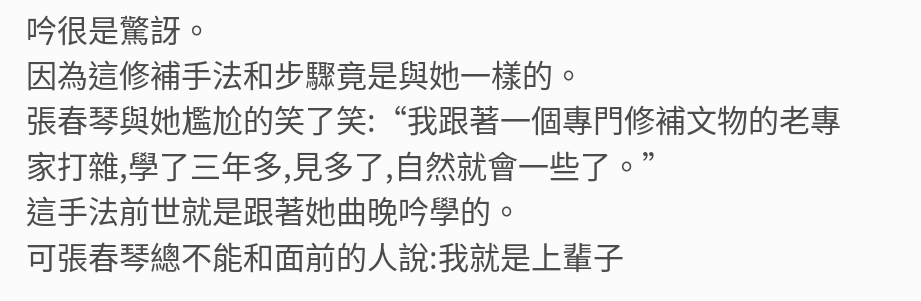吟很是驚訝。
因為這修補手法和步驟竟是與她一樣的。
張春琴與她尷尬的笑了笑:“我跟著一個專門修補文物的老專家打雜,學了三年多,見多了,自然就會一些了。”
這手法前世就是跟著她曲晚吟學的。
可張春琴總不能和面前的人說:我就是上輩子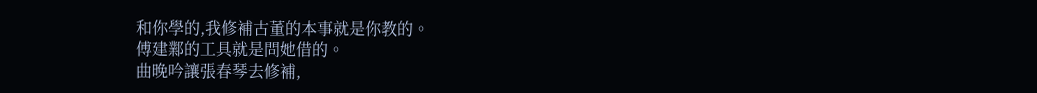和你學的,我修補古董的本事就是你教的。
傅建鄴的工具就是問她借的。
曲晚吟讓張春琴去修補,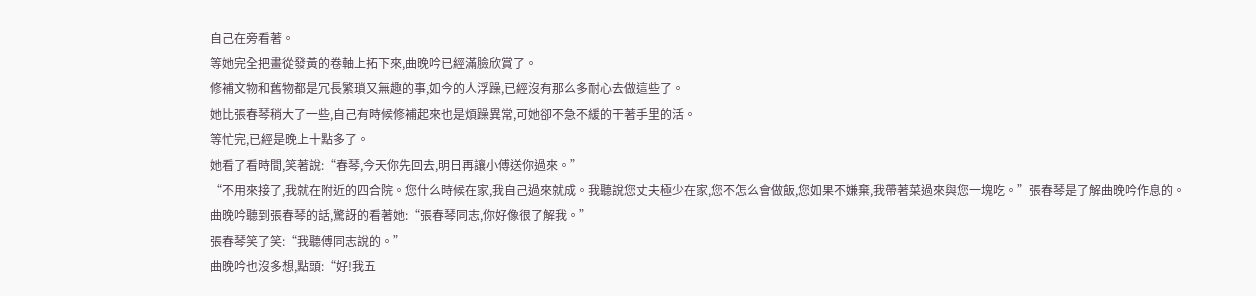自己在旁看著。
等她完全把畫從發黃的卷軸上拓下來,曲晚吟已經滿臉欣賞了。
修補文物和舊物都是冗長繁瑣又無趣的事,如今的人浮躁,已經沒有那么多耐心去做這些了。
她比張春琴稍大了一些,自己有時候修補起來也是煩躁異常,可她卻不急不緩的干著手里的活。
等忙完,已經是晚上十點多了。
她看了看時間,笑著說:“春琴,今天你先回去,明日再讓小傅送你過來。”
“不用來接了,我就在附近的四合院。您什么時候在家,我自己過來就成。我聽說您丈夫極少在家,您不怎么會做飯,您如果不嫌棄,我帶著菜過來與您一塊吃。”張春琴是了解曲晚吟作息的。
曲晚吟聽到張春琴的話,驚訝的看著她:“張春琴同志,你好像很了解我。”
張春琴笑了笑:“我聽傅同志說的。”
曲晚吟也沒多想,點頭:“好!我五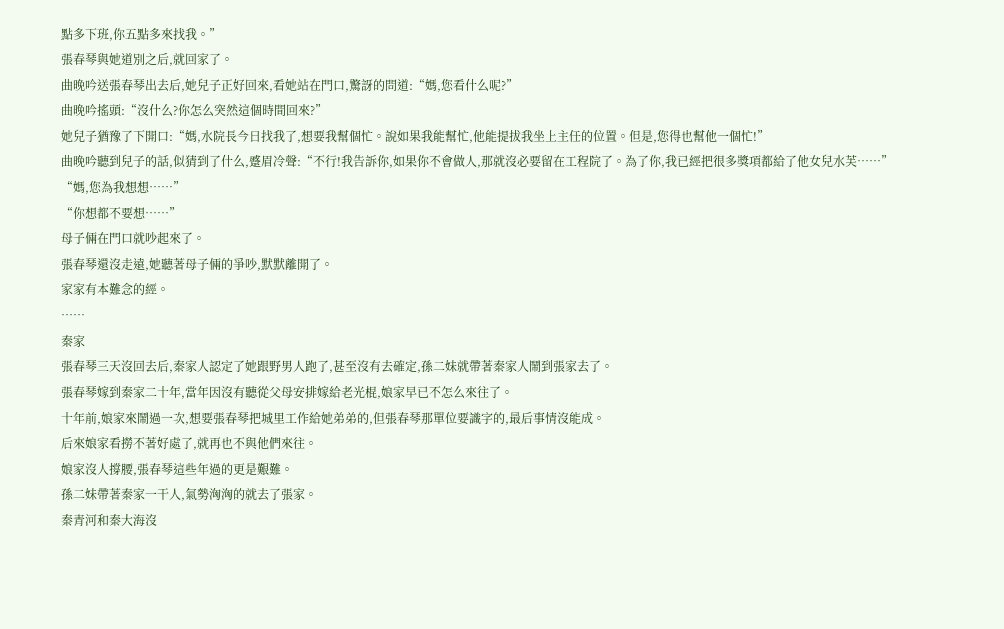點多下班,你五點多來找我。”
張春琴與她道別之后,就回家了。
曲晚吟送張春琴出去后,她兒子正好回來,看她站在門口,驚訝的問道:“媽,您看什么呢?”
曲晚吟搖頭:“沒什么?你怎么突然這個時間回來?”
她兒子猶豫了下開口:“媽,水院長今日找我了,想要我幫個忙。說如果我能幫忙,他能提拔我坐上主任的位置。但是,您得也幫他一個忙!”
曲晚吟聽到兒子的話,似猜到了什么,蹙眉冷聲:“不行!我告訴你,如果你不會做人,那就沒必要留在工程院了。為了你,我已經把很多獎項都給了他女兒水芙……”
“媽,您為我想想……”
“你想都不要想……”
母子倆在門口就吵起來了。
張春琴還沒走遠,她聽著母子倆的爭吵,默默離開了。
家家有本難念的經。
……
秦家
張春琴三天沒回去后,秦家人認定了她跟野男人跑了,甚至沒有去確定,孫二妹就帶著秦家人鬧到張家去了。
張春琴嫁到秦家二十年,當年因沒有聽從父母安排嫁給老光棍,娘家早已不怎么來往了。
十年前,娘家來鬧過一次,想要張春琴把城里工作給她弟弟的,但張春琴那單位要識字的,最后事情沒能成。
后來娘家看撈不著好處了,就再也不與他們來往。
娘家沒人撐腰,張春琴這些年過的更是艱難。
孫二妹帶著秦家一干人,氣勢洶洶的就去了張家。
秦青河和秦大海沒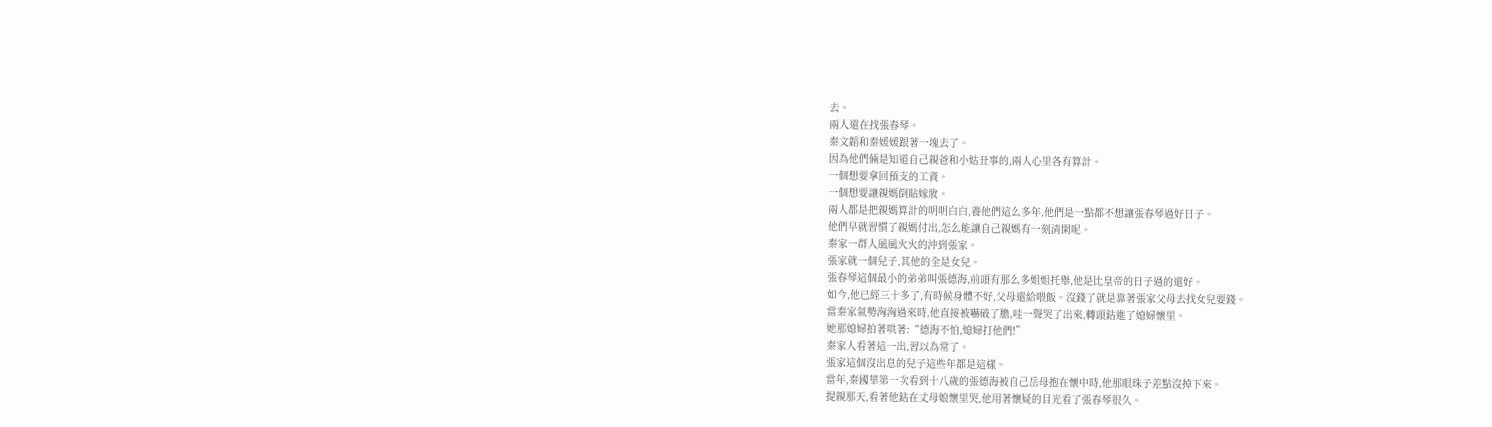去。
兩人還在找張春琴。
秦文韜和秦媛媛跟著一塊去了。
因為他們倆是知道自己親爸和小姑丑事的,兩人心里各有算計。
一個想要拿回預支的工資。
一個想要讓親媽倒貼嫁妝。
兩人都是把親媽算計的明明白白,養他們這么多年,他們是一點都不想讓張春琴過好日子。
他們早就習慣了親媽付出,怎么能讓自己親媽有一刻清閑呢。
秦家一群人風風火火的沖到張家。
張家就一個兒子,其他的全是女兒。
張春琴這個最小的弟弟叫張德海,前頭有那么多姐姐托舉,他是比皇帝的日子過的還好。
如今,他已經三十多了,有時候身體不好,父母還給喂飯。沒錢了就是靠著張家父母去找女兒要錢。
當秦家氣勢洶洶過來時,他直接被嚇破了膽,哇一聲哭了出來,轉頭鉆進了媳婦懷里。
她那媳婦拍著哄著:“德海不怕,媳婦打他們!”
秦家人看著這一出,習以為常了。
張家這個沒出息的兒子這些年都是這樣。
當年,秦國華第一次看到十八歲的張德海被自己岳母抱在懷中時,他那眼珠子差點沒掉下來。
提親那天,看著他鉆在丈母娘懷里哭,他用著懷疑的目光看了張春琴很久。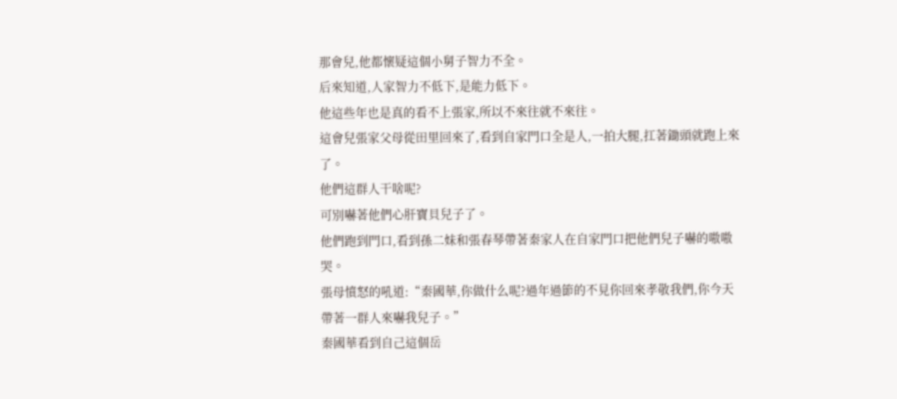那會兒,他都懷疑這個小舅子智力不全。
后來知道,人家智力不低下,是能力低下。
他這些年也是真的看不上張家,所以不來往就不來往。
這會兒張家父母從田里回來了,看到自家門口全是人,一拍大腿,扛著鋤頭就跑上來了。
他們這群人干啥呢?
可別嚇著他們心肝寶貝兒子了。
他們跑到門口,看到孫二妹和張春琴帶著秦家人在自家門口把他們兒子嚇的嗷嗷哭。
張母憤怒的吼道:“秦國華,你做什么呢?過年過節的不見你回來孝敬我們,你今天帶著一群人來嚇我兒子。”
秦國華看到自己這個岳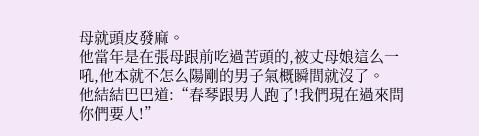母就頭皮發麻。
他當年是在張母跟前吃過苦頭的,被丈母娘這么一吼,他本就不怎么陽剛的男子氣概瞬間就沒了。
他結結巴巴道:“春琴跟男人跑了!我們現在過來問你們要人!”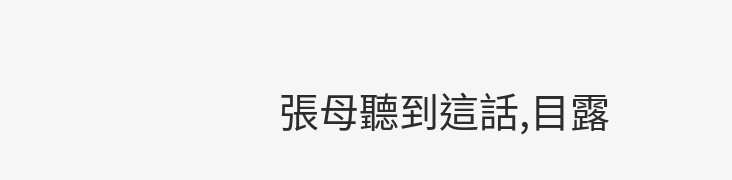張母聽到這話,目露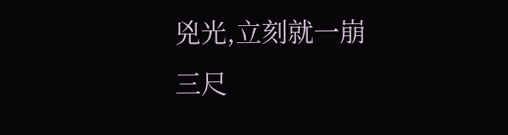兇光,立刻就一崩三尺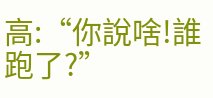高:“你說啥!誰跑了?”